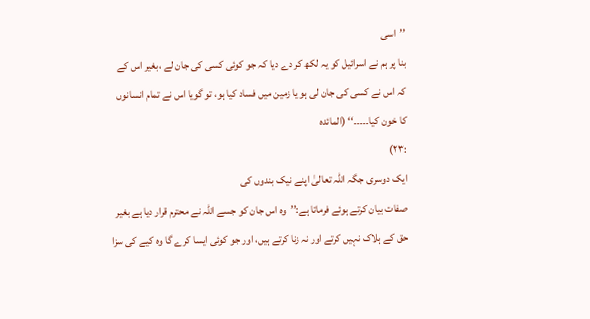’’اسی
بنا پر ہم نے اسرائیل کو یہ لکھ کر دے دیا کہ جو کوئی کسی کی جان لے ،بغیر اس کے
کہ اس نے کسی کی جان لی ہو یا زمین میں فساد کیا ہو، تو گویا اس نے تمام انسانوں
کا خون کیا۔۔۔۔۔‘‘ (المائدہ
:۲۳)
ایک دوسری جگہ اللہ تعالیٰ اپنے نیک بندوں کی
صفات بیان کرتے ہوئے فرماتا ہے:’’وہ اس جان کو جسے اللہ نے محترم قرار دیا ہے بغیر
حق کے ہلاک نہیں کرتے اور نہ زنا کرتے ہیں، اور جو کوئی ایسا کرے گا وہ کیے کی سزا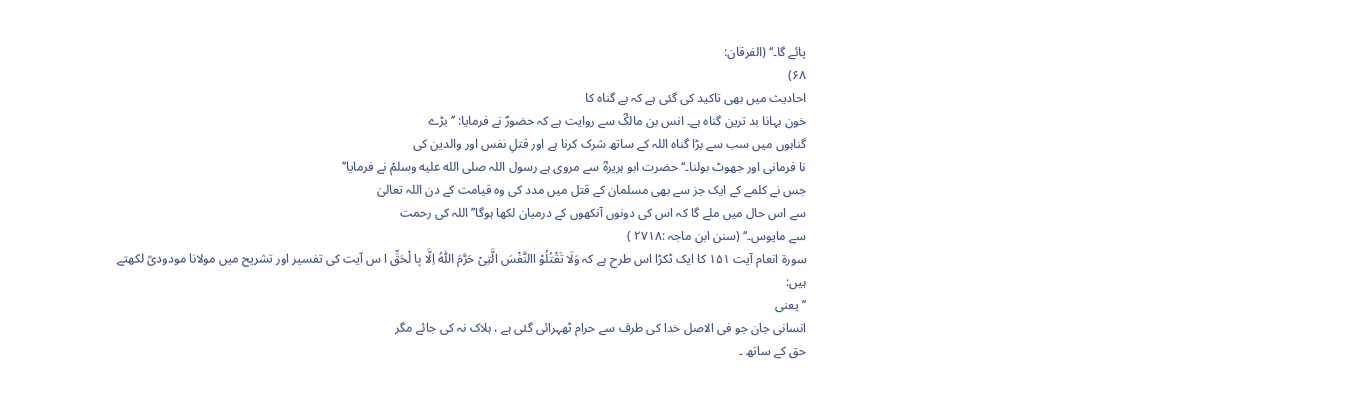پائے گا۔‘‘ (الفرقان:
۶۸)
احادیث میں بھی تاکید کی گئی ہے کہ بے گناہ کا
خون بہانا بد ترین گناہ ہے۔ انس بن مالکؓ سے روایت ہے کہ حضورؐ نے فرمایا: ’’بڑے
گناہوں میں سب سے بڑا گناہ اللہ کے ساتھ شرک کرنا ہے اور قتلِ نفس اور والدین کی
نا فرمانی اور جھوٹ بولنا۔‘‘ حضرت ابو ہریرہؓ سے مروی ہے رسول اللہ صلى الله عليه وسلمْ نے فرمایا’’
جس نے کلمے کے ایک جز سے بھی مسلمان کے قتل میں مدد کی وہ قیامت کے دن اللہ تعالیٰ
سے اس حال میں ملے گا کہ اس کی دونوں آنکھوں کے درمیان لکھا ہوگا’’اللہ کی رحمت
سے مایوس۔‘‘ (سنن ابن ماجہ :۲۷۱۸ )
سورۃ انعام آیت ۱۵۱ کا ایک ٹکڑا اس طرح ہے کہ وَلَا تَقْتُلُوْ االنَّفْسَ الَّتِیْ حَرَّمَ اللّٰہُ اِلَّا بِا لْحَقِّ ا س آیت کی تفسیر اور تشریح میں مولانا مودودیؒ لکھتے ہیں:
’’یعنی
انسانی جان جو فی الاصل خدا کی طرف سے حرام ٹھہرائی گئی ہے ، ہلاک نہ کی جائے مگر
حق کے ساتھ ۔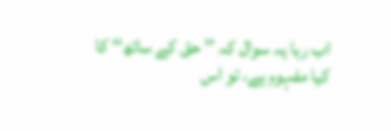اب رہا یہ سوال کہ ’’ حق کے ساتھ‘‘ کا کیا مفہوم ہے، تو اس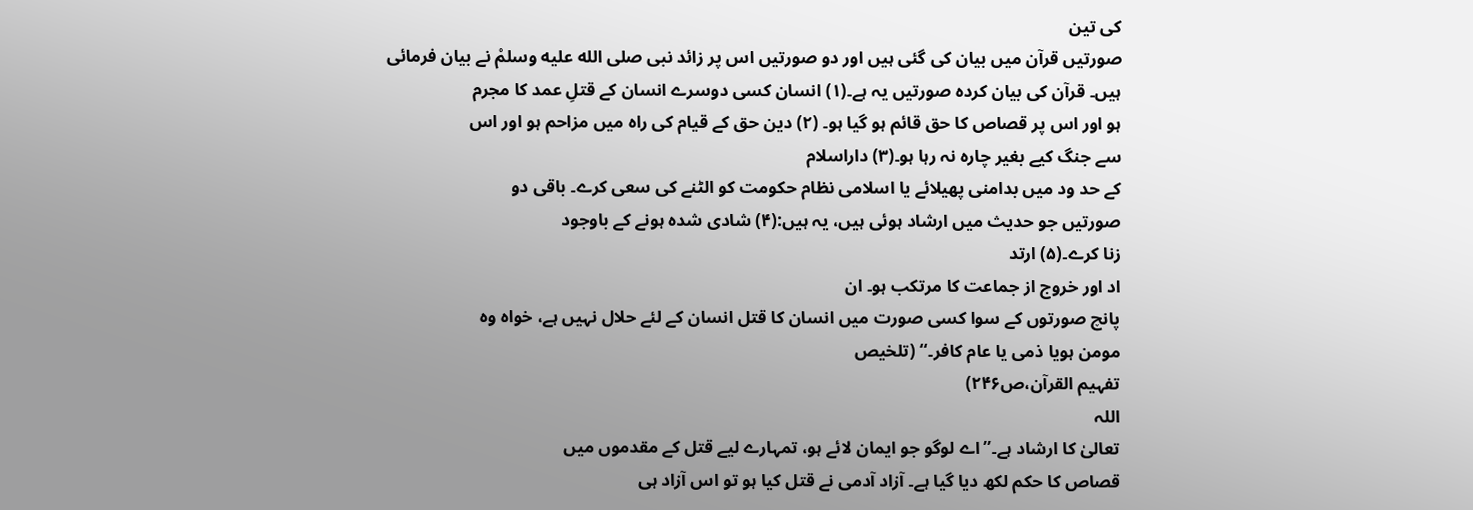کی تین
صورتیں قرآن میں بیان کی گئی ہیں اور دو صورتیں اس پر زائد نبی صلى الله عليه وسلمْ نے بیان فرمائی
ہیں۔ قرآن کی بیان کردہ صورتیں یہ ہے۔(۱) انسان کسی دوسرے انسان کے قتلِ عمد کا مجرم
ہو اور اس پر قصاص کا حق قائم ہو گیا ہو۔ (۲) دین حق کے قیام کی راہ میں مزاحم ہو اور اس
سے جنگ کیے بغیر چارہ نہ رہا ہو۔(۳) داراسلام
کے حد ود میں بدامنی پھیلائے یا اسلامی نظام حکومت کو الٹنے کی سعی کرے۔ باقی دو
صورتیں جو حدیث میں ارشاد ہوئی ہیں، یہ ہیں:(۴) شادی شدہ ہونے کے باوجود
زنا کرے۔(۵) ارتد
اد اور خروج از جماعت کا مرتکب ہو۔ ان
پانچ صورتوں کے سوا کسی صورت میں انسان کا قتل انسان کے لئے حلال نہیں ہے، خواہ وہ
مومن ہویا ذمی یا عام کافر۔‘‘ (تلخیص
تفہیم القرآن،ص۲۴۶)
اللہ
تعالیٰ کا ارشاد ہے۔’’اے لوگو جو ایمان لائے ہو، تمہارے لیے قتل کے مقدموں میں
قصاص کا حکم لکھ دیا گیا ہے۔ آزاد آدمی نے قتل کیا ہو تو اس آزاد ہی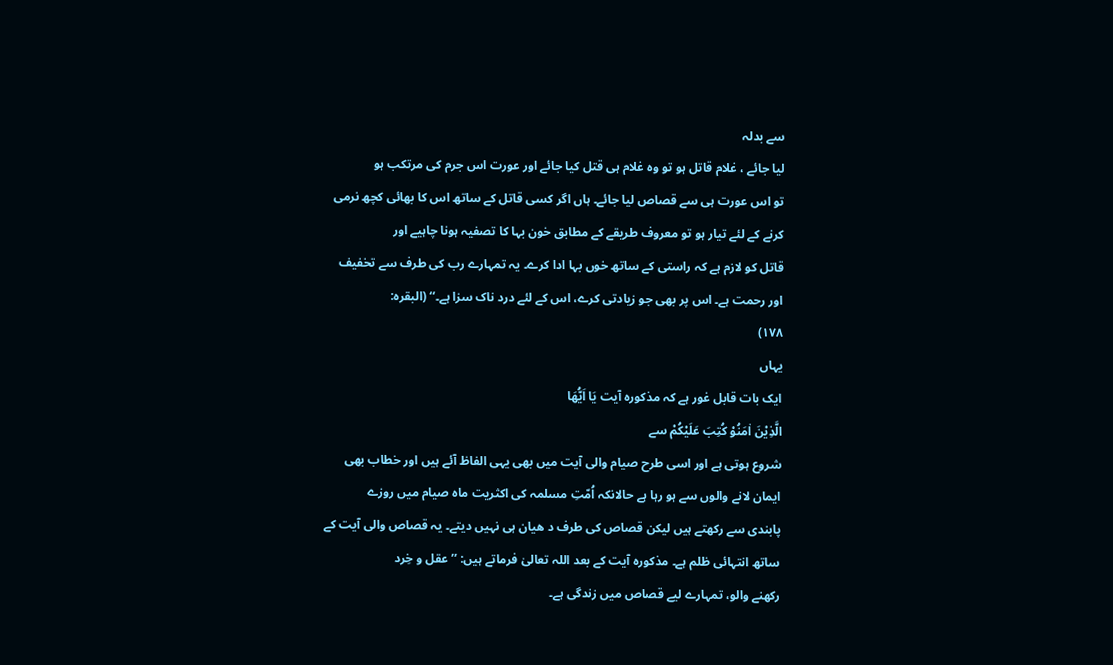سے بدلہ
لیا جائے ، غلام قاتل ہو تو وہ غلام ہی قتل کیا جائے اور عورت اس جرم کی مرتکب ہو
تو اس عورت ہی سے قصاص لیا جائے۔ ہاں اگر کسی قاتل کے ساتھ اس کا بھائی کچھ نرمی
کرنے کے لئے تیار ہو تو معروف طریقے کے مطابق خون بہا کا تصفیہ ہونا چاہیے اور
قاتل کو لازم ہے کہ راستی کے ساتھ خوں بہا ادا کرے۔ یہ تمہارے رب کی طرف سے تخفیف
اور رحمت ہے۔ اس پر بھی جو زیادتی کرے، اس کے لئے درد ناک سزا ہے۔‘‘ (البقرہ:
۱۷۸)
یہاں
ایک بات قابل غور ہے کہ مذکورہ آیت یَا اَیُّھَا
الَّذِیْنَ اٰمَنُوْ کُتِبَ عَلَیْکُمْ سے
شروع ہوتی ہے اور اسی طرح صیام والی آیت میں بھی یہی الفاظ آئے ہیں اور خطاب بھی
ایمان لانے والوں سے ہو رہا ہے حالانکہ اُمّتِ مسلمہ کی اکثریت ماہ صیام میں روزے
پابندی سے رکھتے ہیں لیکن قصاص کی طرف د ھیان ہی نہیں دیتے۔ یہ قصاص والی آیت کے
ساتھ انتہائی ظلم ہے۔ مذکورہ آیت کے بعد اللہ تعالیٰ فرماتے ہیں: ’’عقل و خِرد
رکھنے والو، تمہارے لیے قصاص میں زندگی ہے۔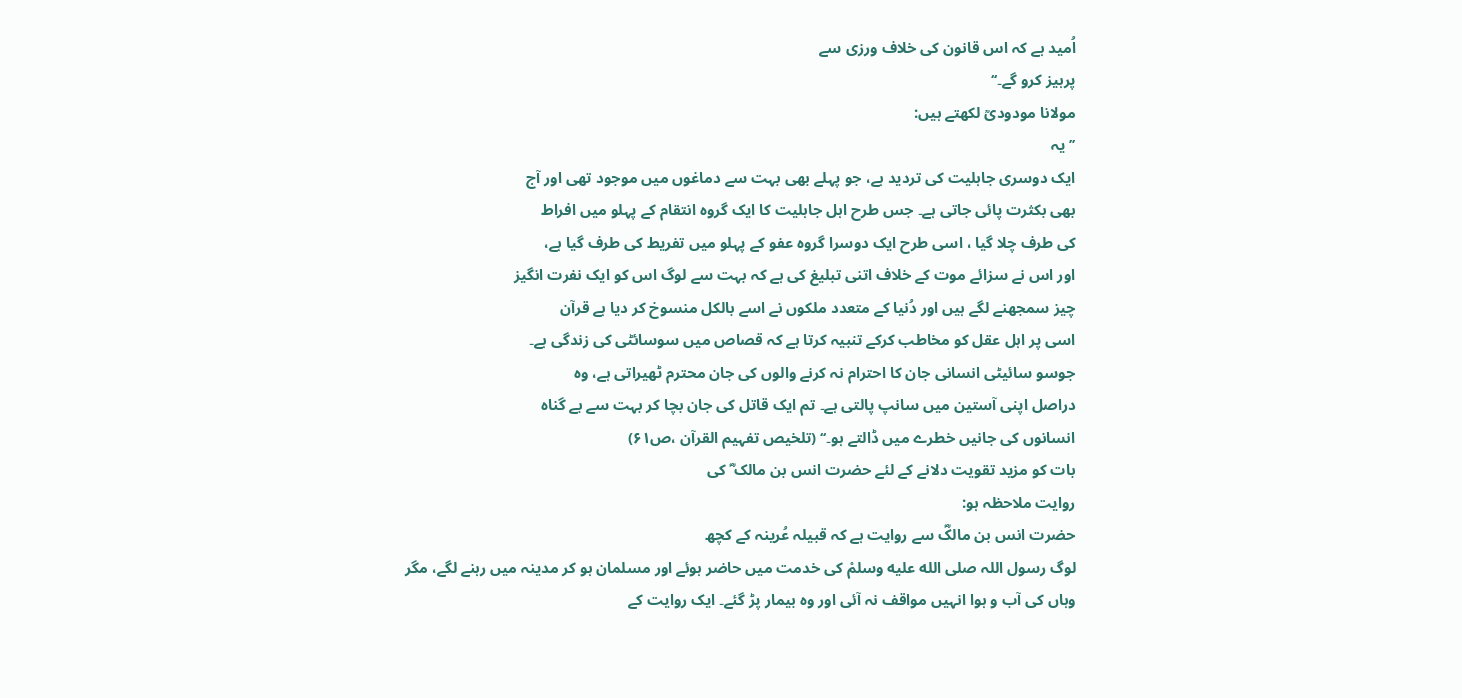اُمید ہے کہ اس قانون کی خلاف ورزی سے
پرہیز کرو گے۔‘‘
مولانا مودودیؒ لکھتے ہیں:
’’یہ
ایک دوسری جاہلیت کی تردید ہے، جو پہلے بھی بہت سے دماغوں میں موجود تھی اور آج
بھی بکثرت پائی جاتی ہے۔ جس طرح اہل جاہلیت کا ایک گروہ انتقام کے پہلو میں افراط
کی طرف چلا گیا ، اسی طرح ایک دوسرا گروہ عفو کے پہلو میں تفریط کی طرف گیا ہے،
اور اس نے سزائے موت کے خلاف اتنی تبلیغ کی ہے کہ بہت سے لوگ اس کو ایک نفرت انگیز
چیز سمجھنے لگے ہیں اور دُنیا کے متعدد ملکوں نے اسے بالکل منسوخ کر دیا ہے قرآن
اسی پر اہل عقل کو مخاطب کرکے تنبیہ کرتا ہے کہ قصاص میں سوسائٹی کی زندگی ہے۔
جوسو سائیٹی انسانی جان کا احترام نہ کرنے والوں کی جان محترم ٹھیراتی ہے، وہ
دراصل اپنی آستین میں سانپ پالتی ہے۔ تم ایک قاتل کی جان بچا کر بہت سے بے گناہ
انسانوں کی جانیں خطرے میں ڈالتے ہو۔‘‘ (تلخیص تفہیم القرآن ،ص۶۱)
بات کو مزید تقویت دلانے کے لئے حضرت انس بن مالک ؓ کی
روایت ملاحظہ ہو:
حضرت انس بن مالکؓ سے روایت ہے کہ قبیلہ عُرینہ کے کچھ
لوگ رسول اللہ صلى الله عليه وسلمْ کی خدمت میں حاضر ہوئے اور مسلمان ہو کر مدینہ میں رہنے لگے، مگر
وہاں کی آب و ہوا انہیں مواقف نہ آئی اور وہ بیمار پڑ گئے۔ ایک روایت کے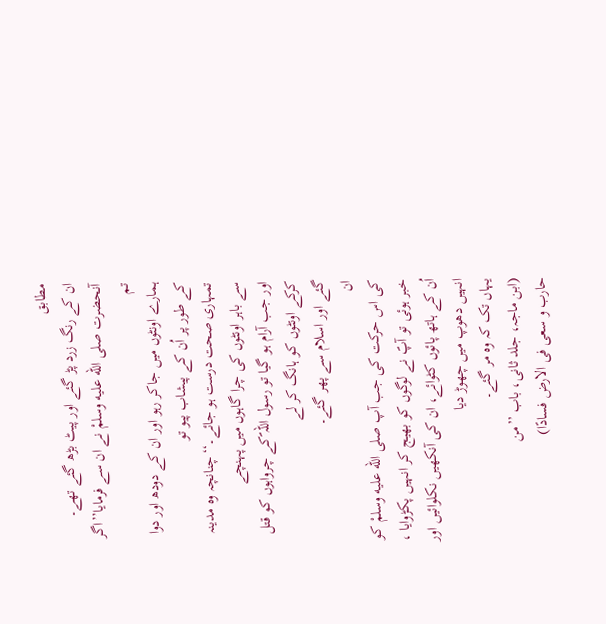مطابق
ان کے رنگ زرد پڑ گئے اور پیٹ بڑھ گئے تھے۔ آنحضرت صلى الله عليه وسلمْ نے ان سے فرمایا’’اگر تم
ہمارے اونٹوں میں جاکر رہو اور ان کے دودھ اور دوا کے طور پر اُن کے پیشاب پیو تو
تمہاری صحت درست ہو جائے۔‘‘چنانچہ وہ مدینہ سے باہر اونٹوں کی چرا گاہوں میں پہنچے
اور جب آرام ہو گیا تو رسول اللہ ؐکے چرواہوں کو قتل کرکے اونٹوں کو ہانگ کر لے
گئے اور اسلام سے پھر گئے۔
ان
کی اس حرکت کی جب آپ صلى الله عليه وسلمْ کو خبر ہوئی تو آپؐ نے لوگوں کو بھیج کر انہیں پکڑوایا ،
اُن کے ہاتھ پائوں کٹوائے، ان کی آنکھیں نکلوائیں اور انہیں دھوپ میں چھوڑ دیا
یہاں تک کہ وہ مر گئے۔
(ابن ماجہ، جلد ثانی، باب ’’من
حارب و سعی فی الارض فسادًا)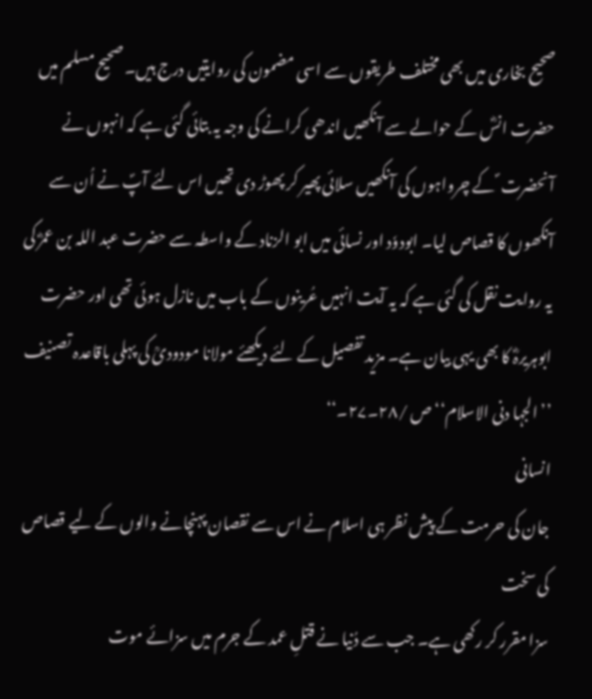صحیح بخاری میں بھی مختلف طریقوں سے اسی مضمون کی روایتیں درج ہیں۔ صحیح مسلم میں حضرت انسؓ کے حوالے سے آنکھیں اندھی کرانے کی وجہ یہ بتائی گئی ہے کہ انہوں نے آنحضرت ؐ کے چرواہوں کی آنکھیں سلائی پھیر کر پھوڑ دی تھیں اس لئے آپؐ نے اُن سے آنکھوں کا قصاص لیا۔ ابودوٗد اور نسائی میں ابو الزناد کے واسطہ سے حضرت عبد اللہ بن عمرؓ کی یہ روایت نقل کی گئی ہے کہ یہ آیت انہیں عُرینوں کے باب میں نازل ہوئی تھی اور حضرت ابوہریرہؓ کا بھی یہی بیان ہے۔ مزید تفصیل کے لئے دیکھئے مولانا مودودیؒ کی پہلی باقاعدہ تصنیف ’’الجہا دنی الاسلام‘‘ ص /۲۸۔۲۷۔‘‘
انسانی
جان کی حرمت کے پیش نظر ہی اسلام نے اس سے نقصان پہنچانے والوں کے لیے قصاص کی سخت
سزا مقرر کر رکھی ہے۔ جب سے دُنیا نے قتلِ عمد کے جرم میں سزائے موت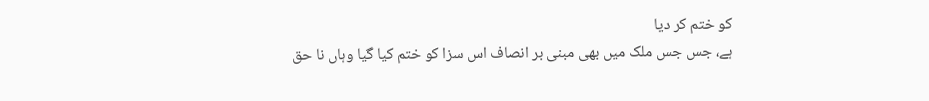کو ختم کر دیا
ہے، جس جس ملک میں بھی مبنی بر انصاف اس سزا کو ختم کیا گیا وہاں نا حق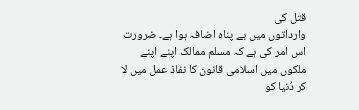قتل کی
وارداتوں میں بے پناہ اضافہ ہوا ہے۔ ضرورت اس امر کی ہے کہ مسلم ممالک اپنے اپنے
ملکوں میں اسلامی قانون کا نفاذ عمل میں لا کر دُنیا کو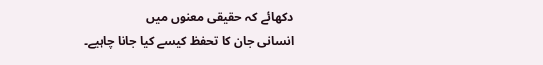دکھائے کہ حقیقی معنوں میں
انسانی جان کا تحفظ کیسے کیا جانا چاہیے۔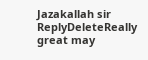Jazakallah sir
ReplyDeleteReally great may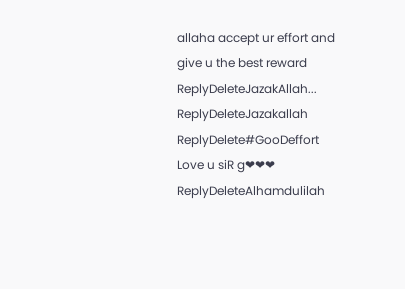allaha accept ur effort and give u the best reward
ReplyDeleteJazakAllah...
ReplyDeleteJazakallah
ReplyDelete#GooDeffort Love u siR g❤❤❤
ReplyDeleteAlhamdulilah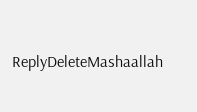ReplyDeleteMashaallah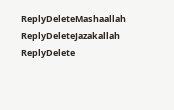ReplyDeleteMashaallah
ReplyDeleteJazakallah
ReplyDelete